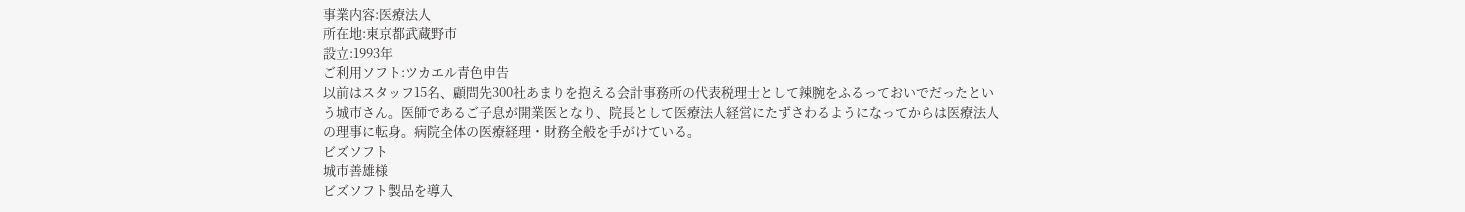事業内容:医療法人
所在地:東京都武蔵野市
設立:1993年
ご利用ソフト:ツカエル青色申告
以前はスタッフ15名、顧問先300社あまりを抱える会計事務所の代表税理士として辣腕をふるっておいでだったという城市さん。医師であるご子息が開業医となり、院長として医療法人経営にたずさわるようになってからは医療法人の理事に転身。病院全体の医療経理・財務全般を手がけている。
ビズソフト
城市善雄様
ビズソフト製品を導入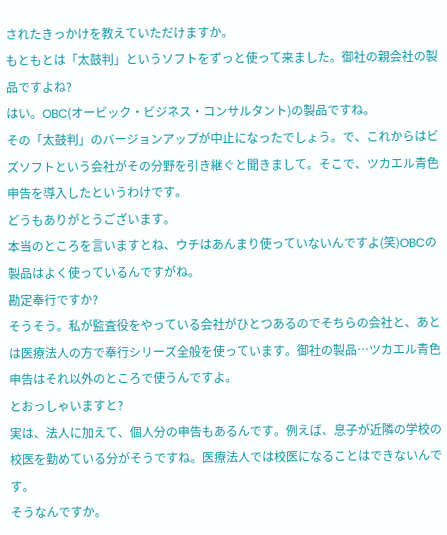されたきっかけを教えていただけますか。
もともとは「太鼓判」というソフトをずっと使って来ました。御社の親会社の製品ですよね?
はい。OBC(オービック・ビジネス・コンサルタント)の製品ですね。
その「太鼓判」のバージョンアップが中止になったでしょう。で、これからはビズソフトという会社がその分野を引き継ぐと聞きまして。そこで、ツカエル青色申告を導入したというわけです。
どうもありがとうございます。
本当のところを言いますとね、ウチはあんまり使っていないんですよ(笑)OBCの製品はよく使っているんですがね。
勘定奉行ですか?
そうそう。私が監査役をやっている会社がひとつあるのでそちらの会社と、あとは医療法人の方で奉行シリーズ全般を使っています。御社の製品…ツカエル青色申告はそれ以外のところで使うんですよ。
とおっしゃいますと?
実は、法人に加えて、個人分の申告もあるんです。例えば、息子が近隣の学校の校医を勤めている分がそうですね。医療法人では校医になることはできないんです。
そうなんですか。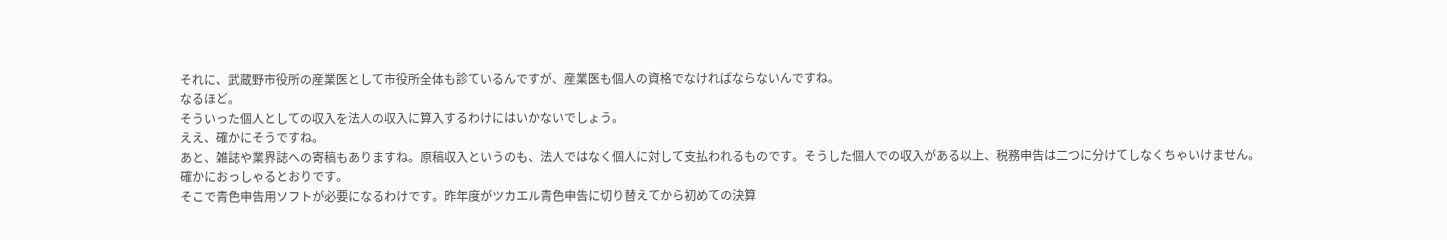それに、武蔵野市役所の産業医として市役所全体も診ているんですが、産業医も個人の資格でなければならないんですね。
なるほど。
そういった個人としての収入を法人の収入に算入するわけにはいかないでしょう。
ええ、確かにそうですね。
あと、雑誌や業界誌への寄稿もありますね。原稿収入というのも、法人ではなく個人に対して支払われるものです。そうした個人での収入がある以上、税務申告は二つに分けてしなくちゃいけません。
確かにおっしゃるとおりです。
そこで青色申告用ソフトが必要になるわけです。昨年度がツカエル青色申告に切り替えてから初めての決算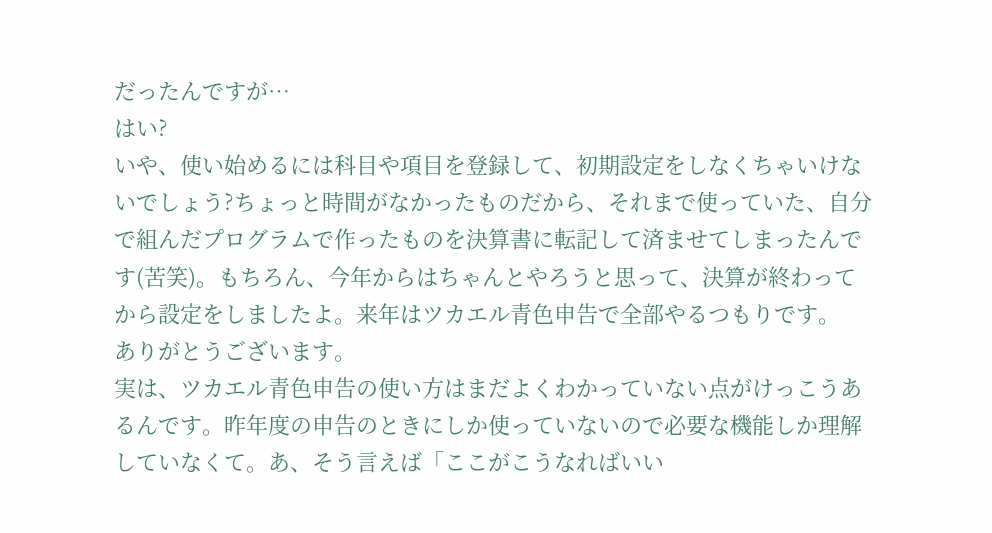だったんですが…
はい?
いや、使い始めるには科目や項目を登録して、初期設定をしなくちゃいけないでしょう?ちょっと時間がなかったものだから、それまで使っていた、自分で組んだプログラムで作ったものを決算書に転記して済ませてしまったんです(苦笑)。もちろん、今年からはちゃんとやろうと思って、決算が終わってから設定をしましたよ。来年はツカエル青色申告で全部やるつもりです。
ありがとうございます。
実は、ツカエル青色申告の使い方はまだよくわかっていない点がけっこうあるんです。昨年度の申告のときにしか使っていないので必要な機能しか理解していなくて。あ、そう言えば「ここがこうなればいい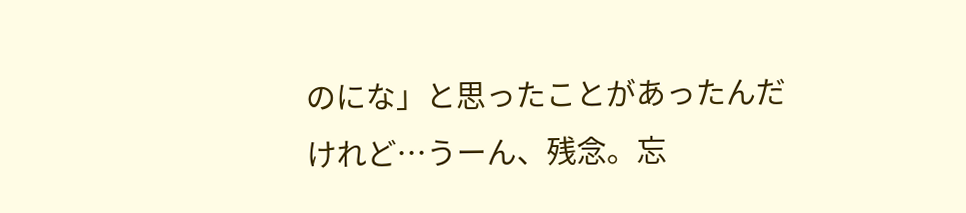のにな」と思ったことがあったんだけれど…うーん、残念。忘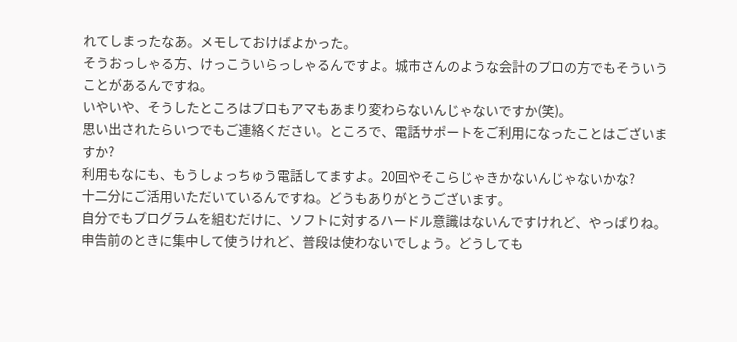れてしまったなあ。メモしておけばよかった。
そうおっしゃる方、けっこういらっしゃるんですよ。城市さんのような会計のプロの方でもそういうことがあるんですね。
いやいや、そうしたところはプロもアマもあまり変わらないんじゃないですか(笑)。
思い出されたらいつでもご連絡ください。ところで、電話サポートをご利用になったことはございますか?
利用もなにも、もうしょっちゅう電話してますよ。20回やそこらじゃきかないんじゃないかな?
十二分にご活用いただいているんですね。どうもありがとうございます。
自分でもプログラムを組むだけに、ソフトに対するハードル意識はないんですけれど、やっぱりね。申告前のときに集中して使うけれど、普段は使わないでしょう。どうしても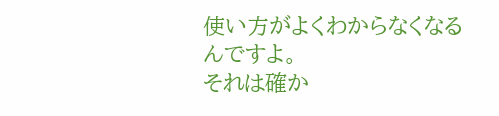使い方がよくわからなくなるんですよ。
それは確か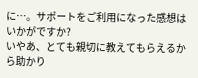に…。サポートをご利用になった感想はいかがですか?
いやあ、とても親切に教えてもらえるから助かり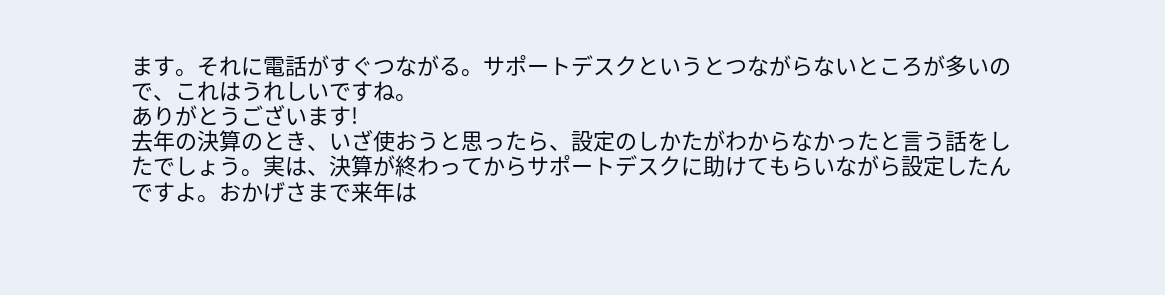ます。それに電話がすぐつながる。サポートデスクというとつながらないところが多いので、これはうれしいですね。
ありがとうございます!
去年の決算のとき、いざ使おうと思ったら、設定のしかたがわからなかったと言う話をしたでしょう。実は、決算が終わってからサポートデスクに助けてもらいながら設定したんですよ。おかげさまで来年は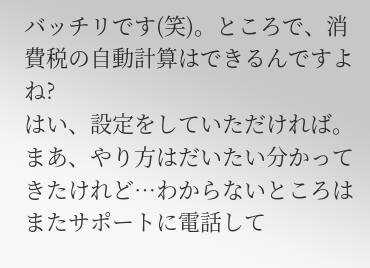バッチリです(笑)。ところで、消費税の自動計算はできるんですよね?
はい、設定をしていただければ。
まあ、やり方はだいたい分かってきたけれど…わからないところはまたサポートに電話して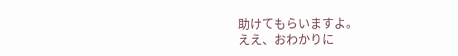助けてもらいますよ。
ええ、おわかりに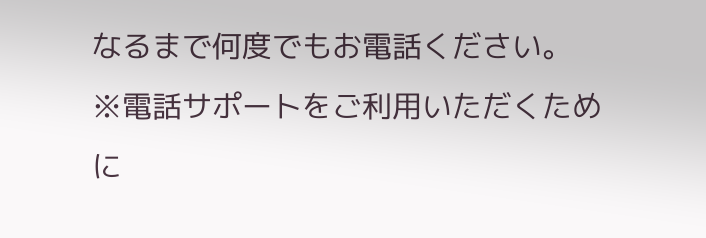なるまで何度でもお電話ください。
※電話サポートをご利用いただくために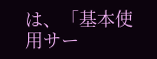は、「基本使用サー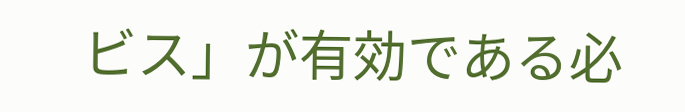ビス」が有効である必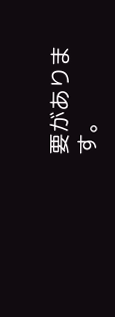要があります。